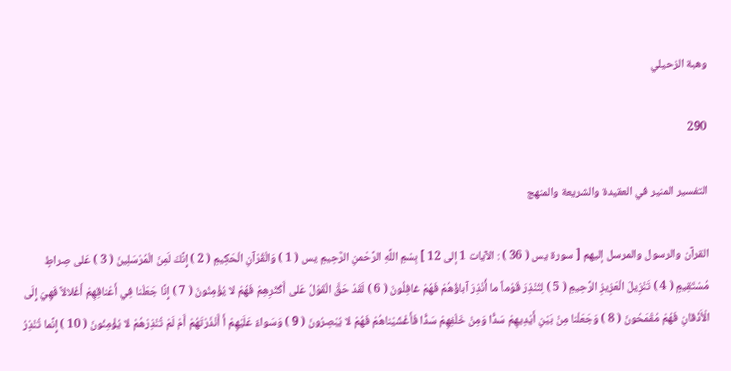وهبة الزحيلي

290

التفسير المنير في العقيدة والشريعة والمنهج

القرآن والرسول والمرسل إليهم [ سورة يس ( 36 ) : الآيات 1 إلى 12 ] بِسْمِ اللَّهِ الرَّحْمنِ الرَّحِيمِ يس ( 1 ) وَالْقُرْآنِ الْحَكِيمِ ( 2 ) إِنَّكَ لَمِنَ الْمُرْسَلِينَ ( 3 ) عَلى صِراطٍ مُسْتَقِيمٍ ( 4 ) تَنْزِيلَ الْعَزِيزِ الرَّحِيمِ ( 5 ) لِتُنْذِرَ قَوْماً ما أُنْذِرَ آباؤُهُمْ فَهُمْ غافِلُونَ ( 6 ) لَقَدْ حَقَّ الْقَوْلُ عَلى أَكْثَرِهِمْ فَهُمْ لا يُؤْمِنُونَ ( 7 ) إِنَّا جَعَلْنا فِي أَعْناقِهِمْ أَغْلالاً فَهِيَ إِلَى الْأَذْقانِ فَهُمْ مُقْمَحُونَ ( 8 ) وَجَعَلْنا مِنْ بَيْنِ أَيْدِيهِمْ سَدًّا وَمِنْ خَلْفِهِمْ سَدًّا فَأَغْشَيْناهُمْ فَهُمْ لا يُبْصِرُونَ ( 9 ) وَسَواءٌ عَلَيْهِمْ أَ أَنْذَرْتَهُمْ أَمْ لَمْ تُنْذِرْهُمْ لا يُؤْمِنُونَ ( 10 ) إِنَّما تُنْذِرُ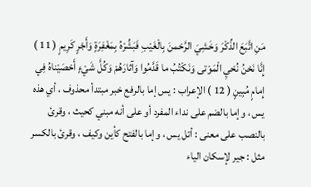مَنِ اتَّبَعَ الذِّكْرَ وَخَشِيَ الرَّحْمنَ بِالْغَيْبِ فَبَشِّرْهُ بِمَغْفِرَةٍ وَأَجْرٍ كَرِيمٍ ( 11 ) إِنَّا نَحْنُ نُحْيِ الْمَوْتى وَنَكْتُبُ ما قَدَّمُوا وَآثارَهُمْ وَكُلَّ شَيْءٍ أَحْصَيْناهُ فِي إِمامٍ مُبِينٍ ( 12 ) الإعراب : يس إما بالرفع خبر مبتدأ محذوف ، أي هذه يس ، وإما بالضم على نداء المفرد أو على أنه مبني كحيث ، وقرئ بالنصب على معنى : أتل يس ، وإما بالفتح كأين وكيف ، وقرئ بالكسر مثل : جير لإسكان الياء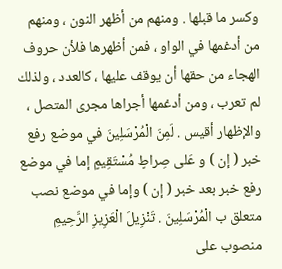وكسر ما قبلها . ومنهم من أظهر النون ، ومنهم من أدغمها في الواو ، فمن أظهرها فلأن حروف الهجاء من حقها أن يوقف عليها ، كالعدد ، ولذلك لم تعرب ، ومن أدغمها أجراها مجرى المتصل ، والإظهار أقيس . لَمِنَ الْمُرْسَلِينَ في موضع رفع خبر ( إن ) و عَلى صِراطٍ مُسْتَقِيمٍ إما في موضع رفع خبر بعد خبر ( إن ) وإما في موضع نصب متعلق ب الْمُرْسَلِينَ . تَنْزِيلَ الْعَزِيزِ الرَّحِيمِ منصوب على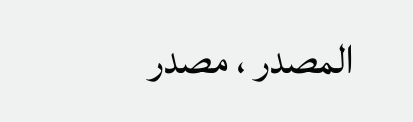المصدر ، مصدر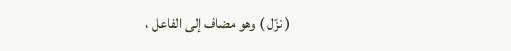( نزّل ) وهو مضاف إلى الفاعل ،